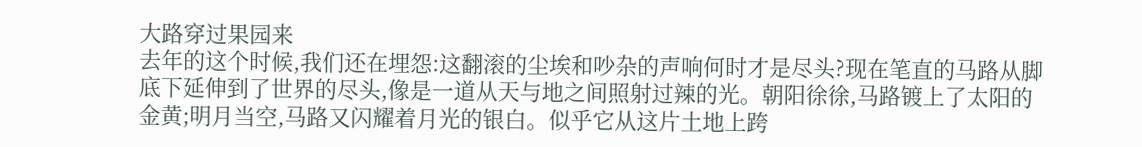大路穿过果园来
去年的这个时候,我们还在埋怨:这翻滚的尘埃和吵杂的声响何时才是尽头?现在笔直的马路从脚底下延伸到了世界的尽头,像是一道从天与地之间照射过辣的光。朝阳徐徐,马路镀上了太阳的金黄;明月当空,马路又闪耀着月光的银白。似乎它从这片土地上跨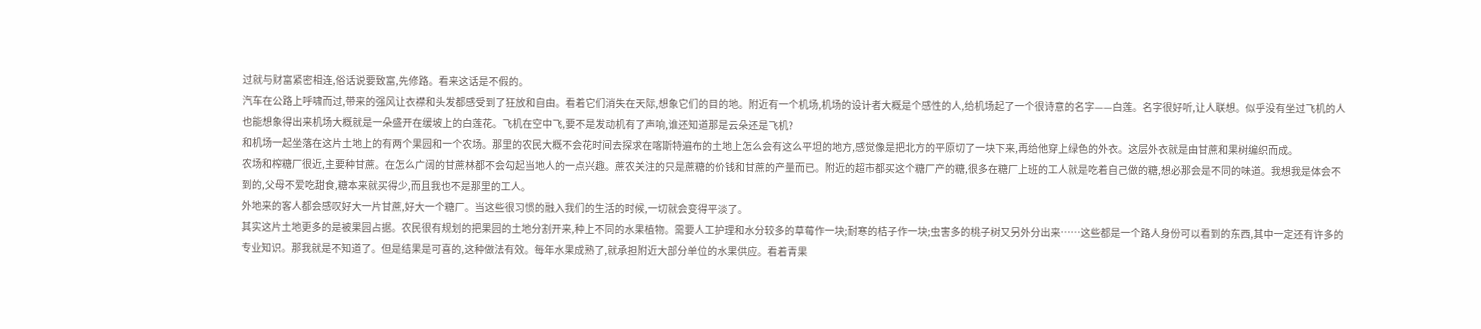过就与财富紧密相连,俗话说要致富,先修路。看来这话是不假的。
汽车在公路上呼啸而过,带来的强风让衣襟和头发都感受到了狂放和自由。看着它们消失在天际,想象它们的目的地。附近有一个机场,机场的设计者大概是个感性的人,给机场起了一个很诗意的名字——白莲。名字很好听,让人联想。似乎没有坐过飞机的人也能想象得出来机场大概就是一朵盛开在缓坡上的白莲花。飞机在空中飞,要不是发动机有了声响,谁还知道那是云朵还是飞机?
和机场一起坐落在这片土地上的有两个果园和一个农场。那里的农民大概不会花时间去探求在喀斯特遍布的土地上怎么会有这么平坦的地方,感觉像是把北方的平原切了一块下来,再给他穿上绿色的外衣。这层外衣就是由甘蔗和果树编织而成。
农场和榨糖厂很近,主要种甘蔗。在怎么广阔的甘蔗林都不会勾起当地人的一点兴趣。蔗农关注的只是蔗糖的价钱和甘蔗的产量而已。附近的超市都买这个糖厂产的糖,很多在糖厂上班的工人就是吃着自己做的糖,想必那会是不同的味道。我想我是体会不到的,父母不爱吃甜食,糖本来就买得少,而且我也不是那里的工人。
外地来的客人都会感叹好大一片甘蔗,好大一个糖厂。当这些很习惯的融入我们的生活的时候,一切就会变得平淡了。
其实这片土地更多的是被果园占据。农民很有规划的把果园的土地分割开来,种上不同的水果植物。需要人工护理和水分较多的草莓作一块;耐寒的桔子作一块;虫害多的桃子树又另外分出来……这些都是一个路人身份可以看到的东西,其中一定还有许多的专业知识。那我就是不知道了。但是结果是可喜的,这种做法有效。每年水果成熟了,就承担附近大部分单位的水果供应。看着青果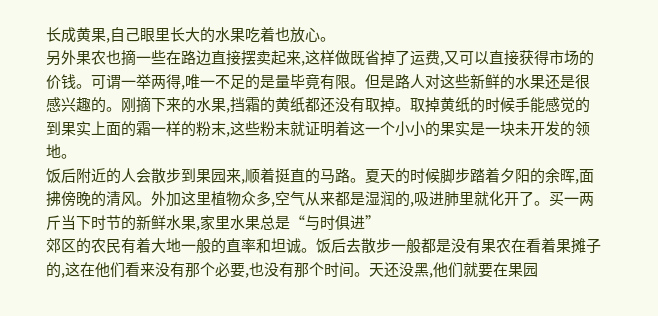长成黄果,自己眼里长大的水果吃着也放心。
另外果农也摘一些在路边直接摆卖起来,这样做既省掉了运费,又可以直接获得市场的价钱。可谓一举两得,唯一不足的是量毕竟有限。但是路人对这些新鲜的水果还是很感兴趣的。刚摘下来的水果,挡霜的黄纸都还没有取掉。取掉黄纸的时候手能感觉的到果实上面的霜一样的粉末,这些粉末就证明着这一个小小的果实是一块未开发的领地。
饭后附近的人会散步到果园来,顺着挺直的马路。夏天的时候脚步踏着夕阳的余晖,面拂傍晚的清风。外加这里植物众多,空气从来都是湿润的,吸进肺里就化开了。买一两斤当下时节的新鲜水果,家里水果总是“与时俱进”
郊区的农民有着大地一般的直率和坦诚。饭后去散步一般都是没有果农在看着果摊子的,这在他们看来没有那个必要,也没有那个时间。天还没黑,他们就要在果园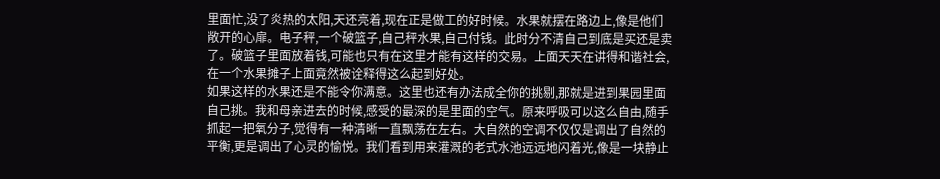里面忙,没了炎热的太阳,天还亮着,现在正是做工的好时候。水果就摆在路边上,像是他们敞开的心扉。电子秤,一个破篮子,自己秤水果,自己付钱。此时分不清自己到底是买还是卖了。破篮子里面放着钱,可能也只有在这里才能有这样的交易。上面天天在讲得和谐社会,在一个水果摊子上面竟然被诠释得这么起到好处。
如果这样的水果还是不能令你满意。这里也还有办法成全你的挑剔,那就是进到果园里面自己挑。我和母亲进去的时候,感受的最深的是里面的空气。原来呼吸可以这么自由,随手抓起一把氧分子,觉得有一种清晰一直飘荡在左右。大自然的空调不仅仅是调出了自然的平衡,更是调出了心灵的愉悦。我们看到用来灌溉的老式水池远远地闪着光,像是一块静止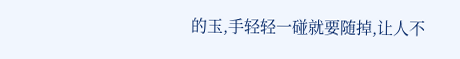的玉,手轻轻一碰就要随掉,让人不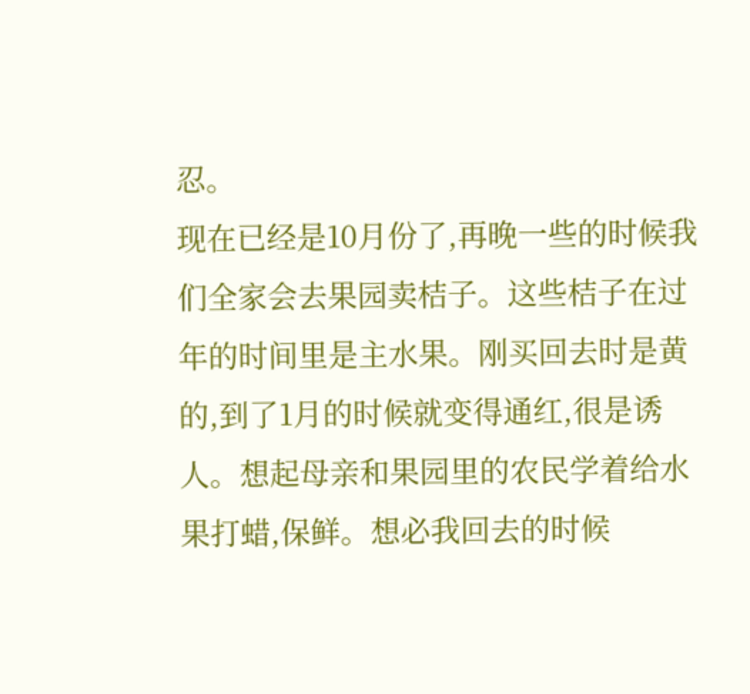忍。
现在已经是10月份了,再晚一些的时候我们全家会去果园卖桔子。这些桔子在过年的时间里是主水果。刚买回去时是黄的,到了1月的时候就变得通红,很是诱人。想起母亲和果园里的农民学着给水果打蜡,保鲜。想必我回去的时候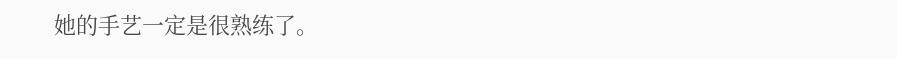她的手艺一定是很熟练了。